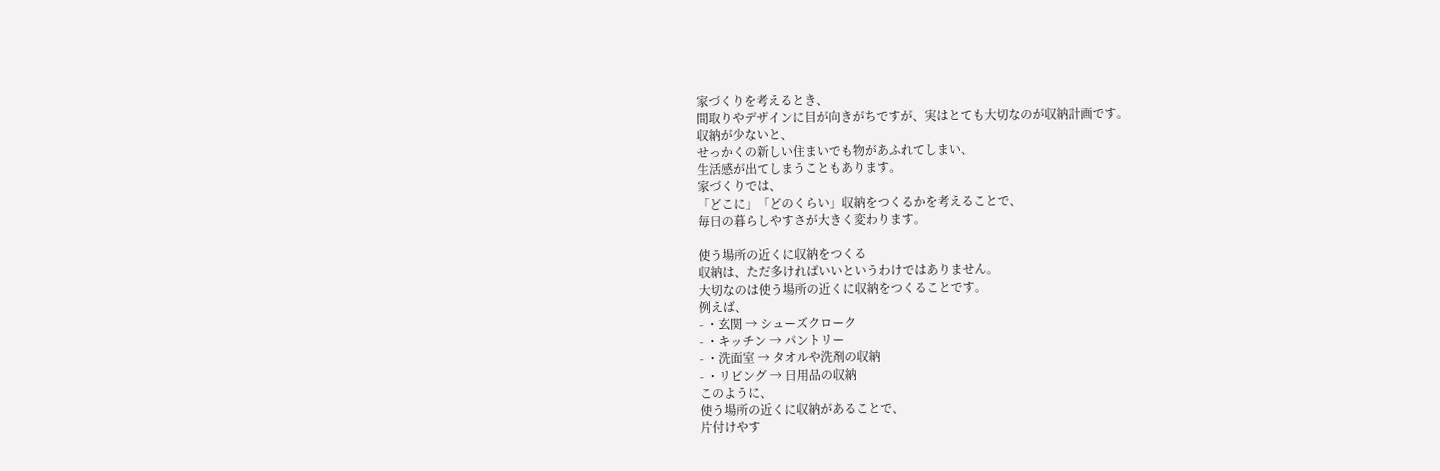家づくりを考えるとき、
間取りやデザインに目が向きがちですが、実はとても大切なのが収納計画です。
収納が少ないと、
せっかくの新しい住まいでも物があふれてしまい、
生活感が出てしまうこともあります。
家づくりでは、
「どこに」「どのくらい」収納をつくるかを考えることで、
毎日の暮らしやすさが大きく変わります。

使う場所の近くに収納をつくる
収納は、ただ多ければいいというわけではありません。
大切なのは使う場所の近くに収納をつくることです。
例えば、
- ・玄関 → シューズクローク
- ・キッチン → パントリー
- ・洗面室 → タオルや洗剤の収納
- ・リビング → 日用品の収納
このように、
使う場所の近くに収納があることで、
片付けやす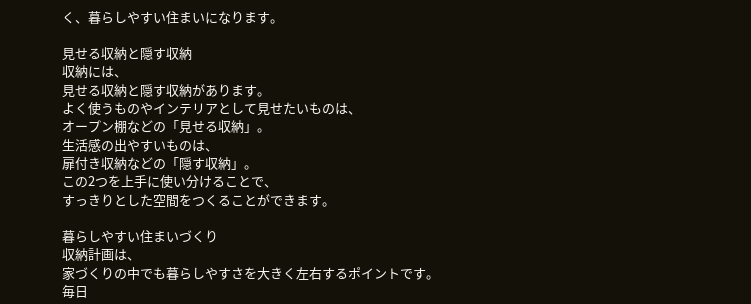く、暮らしやすい住まいになります。

見せる収納と隠す収納
収納には、
見せる収納と隠す収納があります。
よく使うものやインテリアとして見せたいものは、
オープン棚などの「見せる収納」。
生活感の出やすいものは、
扉付き収納などの「隠す収納」。
この2つを上手に使い分けることで、
すっきりとした空間をつくることができます。

暮らしやすい住まいづくり
収納計画は、
家づくりの中でも暮らしやすさを大きく左右するポイントです。
毎日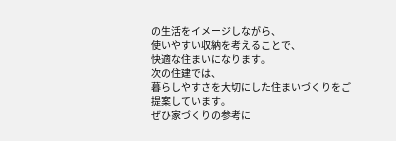の生活をイメージしながら、
使いやすい収納を考えることで、
快適な住まいになります。
次の住建では、
暮らしやすさを大切にした住まいづくりをご提案しています。
ぜひ家づくりの参考に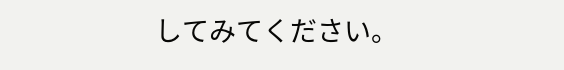してみてください。